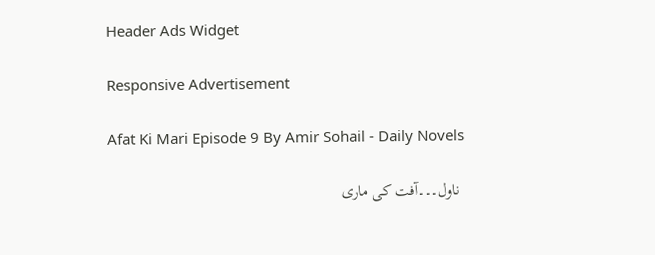Header Ads Widget

Responsive Advertisement

Afat Ki Mari Episode 9 By Amir Sohail - Daily Novels

 ناول۔۔۔آفت کی ماری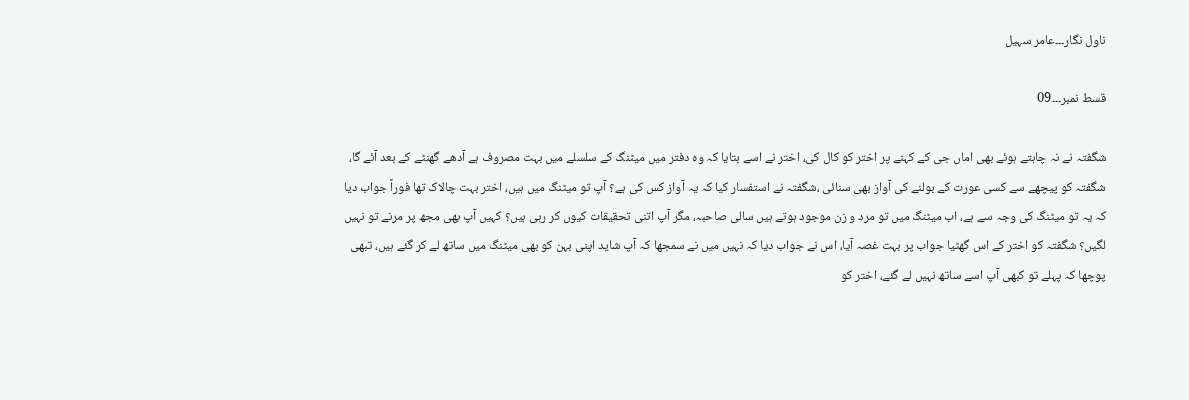ناول نگار۔۔۔عامر سہیل

قسط نمبر۔۔۔09

شگفتہ نے نہ چاہتے ہوئے بھی اماں جی کے کہنے پر اختر کو کال کی، اختر نے اسے بتایا کہ وہ دفتر میں میٹنگ کے سلسلے میں بہت مصروف ہے آدھے گھنٹے کے بعد آئے گا، شگفتہ کو پیچھے سے کسی عورت کے بولنے کی آواز بھی سنائی ،شگفتہ نے استفسار کیا کہ یہ آواز کس کی ہے؟ آپ تو میٹنگ میں ہیں، اختر بہت چالاک تھا فوراً جواب دیا کہ یہ تو میٹنگ کی وجہ سے ہے، اب میٹنگ میں تو مرد و زن موجود ہوتے ہیں سالی صاحبہ، مگر آپ اتنی تحقیقات کیوں کر رہی ہیں؟ کہیں آپ بھی مجھ پر مرنے تو نہیں لگیں؟ شگفتہ کو اختر کے اس گھٹیا جواب پر بہت غصہ آیا، اس نے جواب دیا کہ نہیں میں نے سمجھا کہ آپ شاید اپنی بہن کو بھی میٹنگ میں ساتھ لے کر گئے ہیں، تبھی پوچھا کہ پہلے تو کبھی آپ اسے ساتھ نہیں لے گئے، اختر کو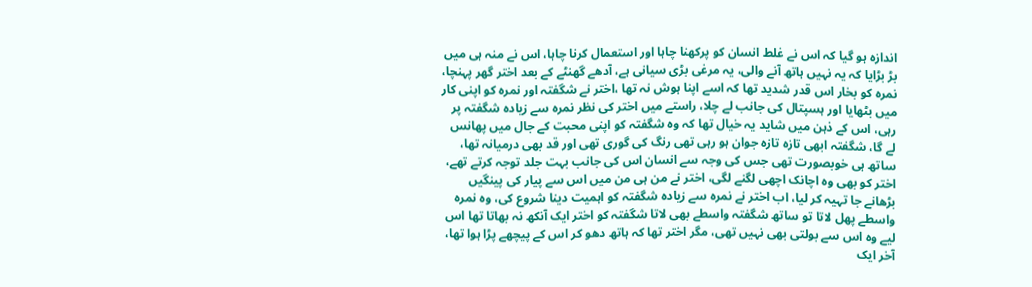اندازہ ہو گیا کہ اس نے غلط انسان کو پرکھنا چاہا اور استعمال کرنا چاہا، اس نے منہ ہی میں بڑ بڑایا کہ یہ نہیں ہاتھ آنے والی، یہ مرغی بڑی سیانی ہے، آدھے گھنٹے کے بعد اختر گھر پہنچا، نمرہ کو بخار اس قدر شدید تھا کہ اسے اپنا ہوش نہ تھا ،اختر نے شگفتہ اور نمرہ کو اپنی کار میں بٹھایا اور ہسپتال کی جانب لے چلا، راستے میں اختر کی نظر نمرہ سے زیادہ شگفتہ پر رہی، اس کے ذہن میں شاید یہ خیال تھا کہ وہ شگفتہ کو اپنی محبت کے جال میں پھانس لے گا، شگفتہ ابھی تازہ تازہ جوان ہو رہی تھی رنگ کی گوری تھی اور قد بھی درمیانہ تھا، ساتھ ہی خوبصورت تھی جس کی وجہ سے انسان اس کی جانب بہت جلد توجہ کرتے تھے، اختر کو بھی وہ اچانک اچھی لگنے لگی، اختر نے من ہی من میں اس سے پیار کی پینگیں بڑھانے جا تہیہ کر لیا، اب اختر نے نمرہ سے زیادہ شگفتہ کو اہمیت دینا شروع کی، وہ نمرہ واسطے پھل لاتا تو ساتھ شگفتہ واسطے بھی لاتا شگفتہ کو اختر ایک آنکھ نہ بھاتا تھا اس لیے وہ اس سے بولتی بھی نہیں تھی، مگر اختر تھا کہ ہاتھ دھو کر اس کے پیچھے پڑا ہوا تھا، آخر ایک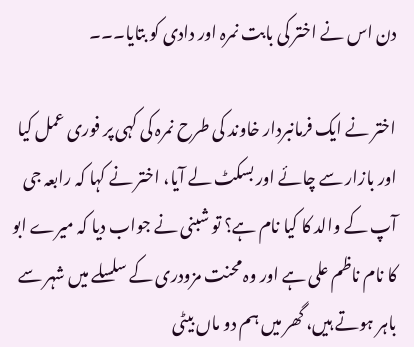دن اس نے اختر کی بابت نمرہ اور دادی کو بتایا۔۔۔

اختر نے ایک فرمانبردار خاوند کی طرح نمرہ کی کہی پر فوری عمل کیا اور بازار سے چائے اور بسکٹ لے آیا، اختر نے کہا کہ رابعہ جی آپ کے والد کا کیا نام ہے؟ تو شبنی نے جواب دیا کہ میرے ابو کا نام ناظم علی ہے اور وہ محنت مزودری کے سلسلے میں شہر سے باہر ہوتے ہیں، گھر میں ہم دو ماں بیٹی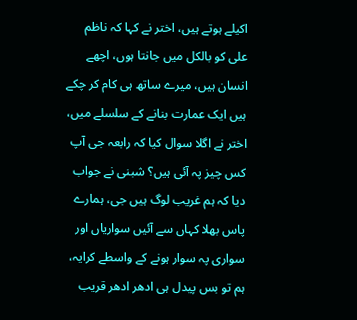اکیلے ہوتے ہیں، اختر نے کہا کہ ناظم علی کو بالکل میں جانتا ہوں، اچھے انسان ہیں، میرے ساتھ ہی کام کر چکے ہیں ایک عمارت بنانے کے سلسلے میں، اختر نے اگلا سوال کیا کہ رابعہ جی آپ کس چیز پہ آئی ہیں؟ شبنی نے جواب دیا کہ ہم غریب لوگ ہیں جی، ہمارے پاس بھلا کہاں سے آئیں سواریاں اور سواری پہ سوار ہونے کے واسطے کرایہ، ہم تو بس پیدل ہی ادھر ادھر قریب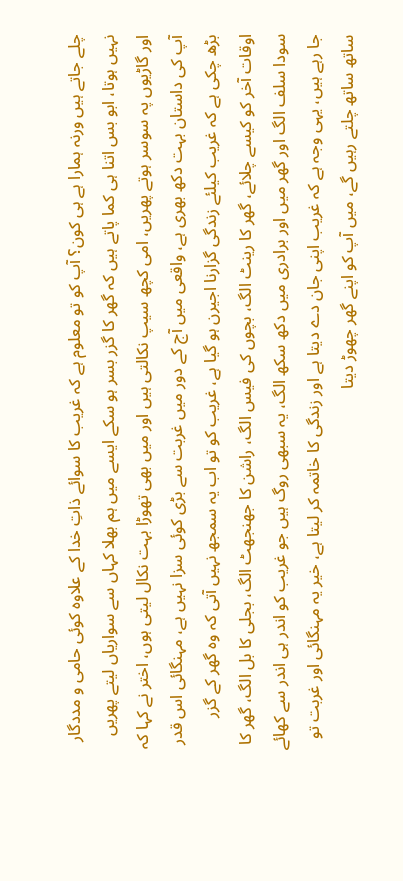چلے جاتے ہیں ورنہ ہمارا ہے ہی کون؟ آپ کو تو معلوم ہے کہ غریب کا سوائے ذاتِ خدا کے علاوہ کوئی حامی و مددگار نہیں ہوتا، ابو بس اتنا ہی کما پاتے ہیں کہ گھر کا گزر بسر ہو سکے ایسے میں ہم بھلا کہاں سے سواریاں لیتے پھریں اور گاڑیوں پہ سوسر ہوتے پھریں، امی کچھ سیپ نکالتی ہیں اور میں بھی تھوڑا بہت نکال لیتی ہوں، اختر نے کہا کہ آپ کی داستان بہت دکھ بھری ہے، واقعی میں آج کے دور میں غربت سے بڑی کوئی سزا نہیں ہے، مہنگائی اس قدر بڑھ چکی ہے کہ غریب کیلئے زندگی گزارنا اجیرن ہو گیا ہے، غریب کو تو اب یہ سمجھ نہیں آتی کہ وہ گھر کے گزر اوقات آخر کو کیسے چلائے، گھر کا رینٹ الگ، بچوں کی فیس الگ، راشن کا جھنجھٹ الگ، بجلی کا بل الگ، گھر کا سودا سلف الگ اور گھر میں اور برادری میں دکھ سکھ الگ، یہ سبھی روگ ہیں جو غریب کو اندر ہی اندر سے کھائے جا رہے ہیں، یہی وجہ ہے کہ غریب اپنی جان دے دیتا ہے اور زندگی کا خاتمہ کر لیتا ہے، خیر یہ مہنگائی اور غربت تو ساتھ ساتھ چلتے رہیں گے، میں آپ کو اپنے گھر چھوڑ دیتا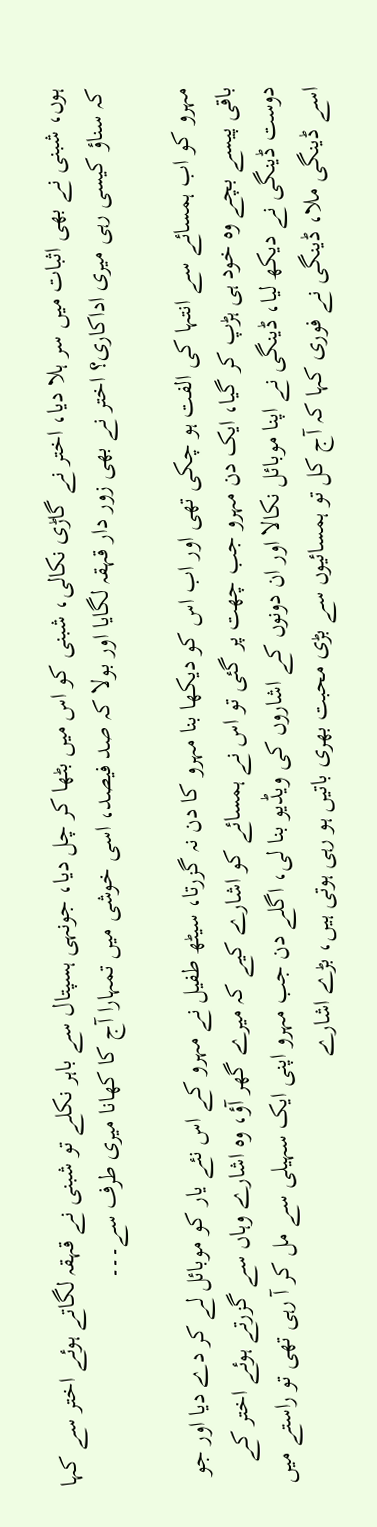ہوں، شبنی نے بھی اثبات میں سر ہلا دیا، اختر نے گاڑی نکالی، شبنی کو اس میں بٹھا کر چل دیا، جونہی ہسپتال سے باہر نکلے تو شبنی نے قہقہ لگاتے ہوئے اختر سے کہا کہ سناؤ کیسی رہی میری اداکاری؟ اختر نے بھی زور دار قہقہ لگایا اور بولا کہ صد فیصد، اسی خوشی میں تمہارا آج کا کھانا میری طرف سے۔۔۔

مہرو کو اب ہمسائے سے انتہا کی الفت ہو چکی تھی اور اب اس کو دیکھا بنا مہرو کا دن نہ گزرتا، سیٹھ طفیل نے مہرو کے اس نئے یار کو موبائل لے کر دے دیا اور جو باقی پیسے بچے وہ خود ہی ہڑپ کر گیا، ایک دن مہرو جب چھت پر گئی تو اس نے ہمسائے کو اشارے کیے کہ میرے گھر آؤ، وہ اشارے وہاں سے گزرتے ہوئے اختر کے دوست ڈینگی نے دیکھ لیا، ڈینگی نے اپنا موبائل نکالا اور ان دونوں کے اشاروں کی ویڈیو بنا لی، اگلے دن جب مہرو اپنی ایک سہیلی سے مل کر آ رہی تھی تو راستے میں اسے ڈینگی ملا، ڈینگی نے فوری کہا کہ آج کل تو ہمسائیوں سے بڑی محبت بھری باتیں ہو رہی ہوتی ہیں، بڑے اشارے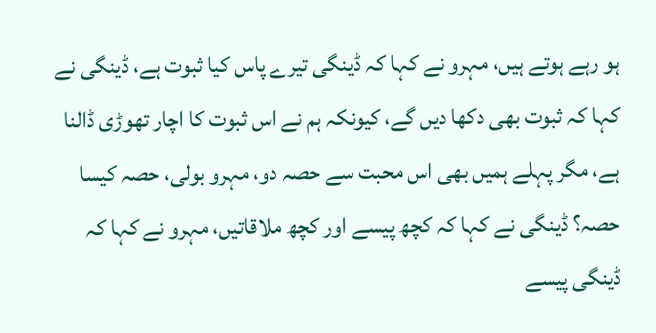ہو رہے ہوتے ہیں، مہرو نے کہا کہ ڈینگی تیرے پاس کیا ثبوت ہے، ڈینگی نے کہا کہ ثبوت بھی دکھا دیں گے، کیونکہ ہم نے اس ثبوت کا اچار تھوڑی ڈالنا ہے، مگر پہلے ہمیں بھی اس محبت سے حصہ دو، مہرو بولی، حصہ کیسا حصہ؟ ڈینگی نے کہا کہ کچھ پیسے اور کچھ ملاقاتیں، مہرو نے کہا کہ ڈینگی پیسے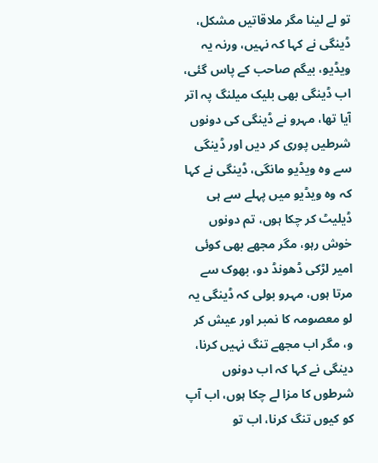تو لے لینا مگر ملاقاتیں مشکل، ڈینگی نے کہا کہ نہیں، ورنہ یہ ویڈیو، بیگم صاحب کے پاس گئی، اب ڈینگی بھی بلیک میلنگ پہ اتر آیا تھا، مہرو نے ڈینگی کی دونوں شرطیں پوری کر دیں اور ڈینگی سے وہ ویڈیو مانگی، ڈینگی نے کہا کہ وہ ویڈیو میں پہلے سے ہی ڈیلیٹ کر چکا ہوں، تم دونوں خوش رہو، مگر مجھے بھی کوئی امیر لڑکی ڈھونڈ دو، بھوک سے مرتا ہوں، مہرو بولی کہ ڈینگی یہ لو معصومہ کا نمبر اور عیش کر و، مگر اب مجھے تنگ نہیں کرنا، دینگی نے کہا کہ اب دونوں شرطوں کا مزا لے چکا ہوں، اب آپ کو کیوں تنگ کرنا، اب تو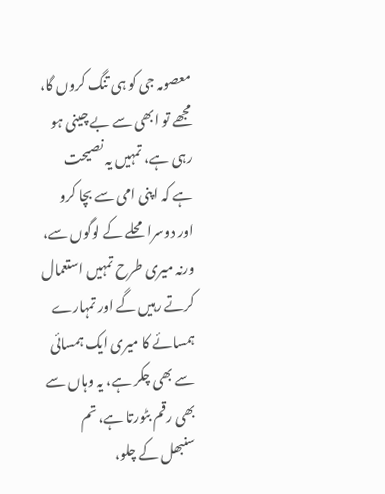معصومہ جی کو ہی تنگ کروں گا، مجھے تو ابھی سے بے چینی ہو رہی ہے، تمہیں یہ نصیحت ہے کہ اپنی امی سے بچا کرو اور دوسرا محلے کے لوگوں سے، ورنہ میری طرح تمہیں استعمال کرتے رہیں گے اور تمہارے ہمسائے کا میری ایک ہمسائی سے بھی چکر ہے، یہ وہاں سے بھی رقم بٹورتا ہے، تم سنبھل کے چلو،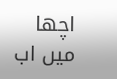اچھا میں اب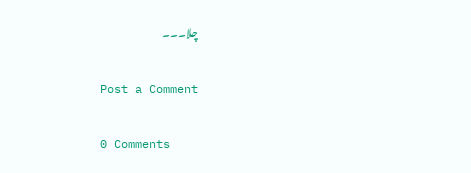چلا۔۔۔

Post a Comment

0 Comments